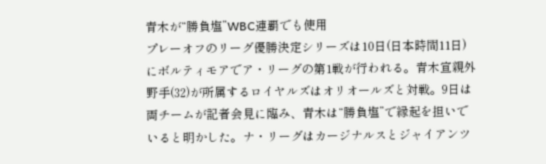青木が“勝負塩”WBC連覇でも使用
プレーオフのリーグ優勝決定シリーズは10日(日本時間11日)にボルティモアでア・リーグの第1戦が行われる。青木宣親外野手(32)が所属するロイヤルズはオリオールズと対戦。9日は両チームが記者会見に臨み、青木は“勝負塩”で縁起を担いでいると明かした。ナ・リーグはカージナルスとジャイアンツ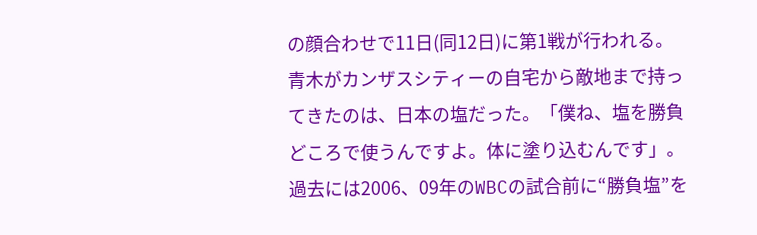の顔合わせで11日(同12日)に第1戦が行われる。
青木がカンザスシティーの自宅から敵地まで持ってきたのは、日本の塩だった。「僕ね、塩を勝負どころで使うんですよ。体に塗り込むんです」。過去には2006、09年のWBCの試合前に“勝負塩”を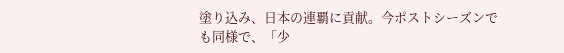塗り込み、日本の連覇に貢献。今ポストシーズンでも同様で、「少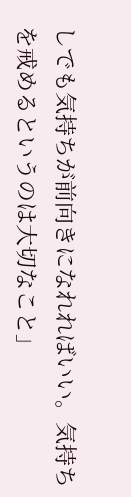しでも気持ちが前向きになれればいい。気持ちを戒めるというのは大切なこと」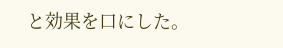と効果を口にした。